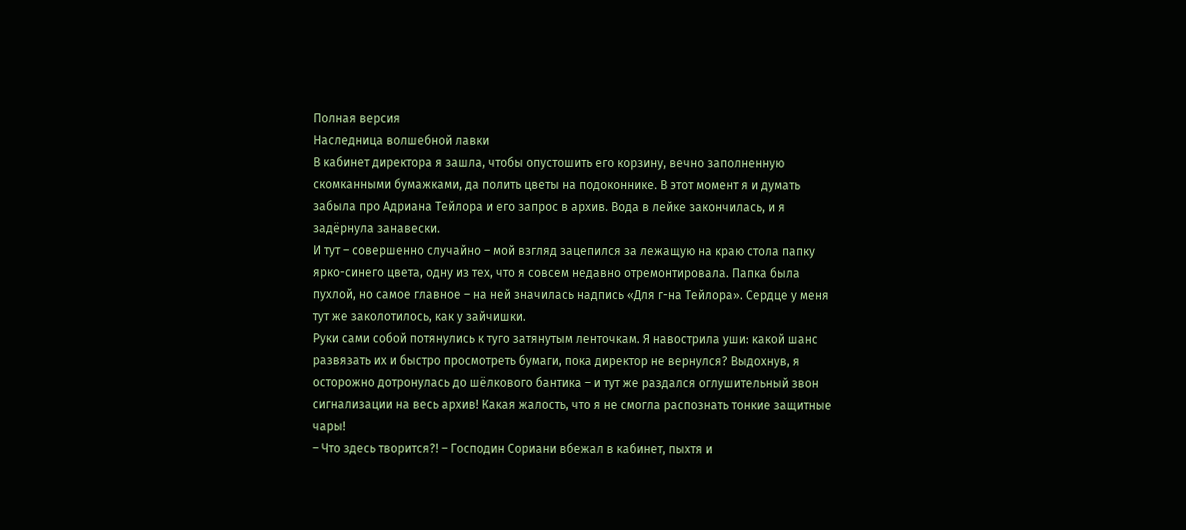Полная версия
Наследница волшебной лавки
В кабинет директора я зашла, чтобы опустошить его корзину, вечно заполненную скомканными бумажками, да полить цветы на подоконнике. В этот момент я и думать забыла про Адриана Тейлора и его запрос в архив. Вода в лейке закончилась, и я задёрнула занавески.
И тут – совершенно случайно – мой взгляд зацепился за лежащую на краю стола папку ярко-синего цвета, одну из тех, что я совсем недавно отремонтировала. Папка была пухлой, но самое главное – на ней значилась надпись «Для г-на Тейлора». Сердце у меня тут же заколотилось, как у зайчишки.
Руки сами собой потянулись к туго затянутым ленточкам. Я навострила уши: какой шанс развязать их и быстро просмотреть бумаги, пока директор не вернулся? Выдохнув, я осторожно дотронулась до шёлкового бантика – и тут же раздался оглушительный звон сигнализации на весь архив! Какая жалость, что я не смогла распознать тонкие защитные чары!
– Что здесь творится?! – Господин Сориани вбежал в кабинет, пыхтя и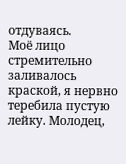отдуваясь.
Моё лицо стремительно заливалось краской, я нервно теребила пустую лейку. Молодец,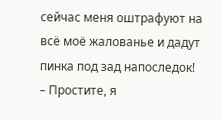сейчас меня оштрафуют на всё моё жалованье и дадут пинка под зад напоследок!
– Простите, я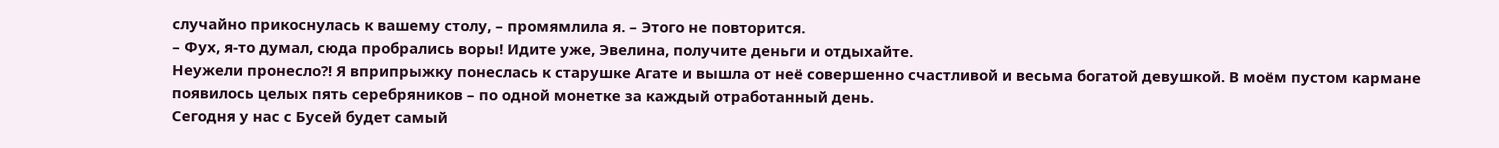случайно прикоснулась к вашему столу, – промямлила я. – Этого не повторится.
– Фух, я-то думал, сюда пробрались воры! Идите уже, Эвелина, получите деньги и отдыхайте.
Неужели пронесло?! Я вприпрыжку понеслась к старушке Агате и вышла от неё совершенно счастливой и весьма богатой девушкой. В моём пустом кармане появилось целых пять серебряников – по одной монетке за каждый отработанный день.
Сегодня у нас с Бусей будет самый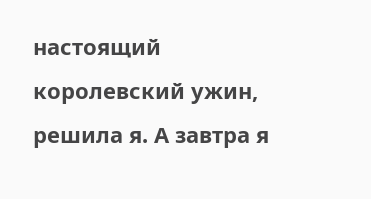настоящий королевский ужин, решила я. А завтра я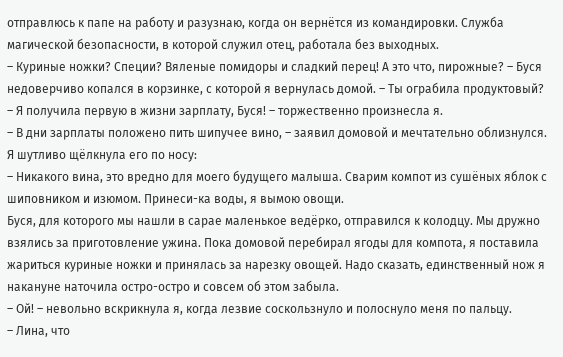отправлюсь к папе на работу и разузнаю, когда он вернётся из командировки. Служба магической безопасности, в которой служил отец, работала без выходных.
– Куриные ножки? Специи? Вяленые помидоры и сладкий перец! А это что, пирожные? – Буся недоверчиво копался в корзинке, с которой я вернулась домой. – Ты ограбила продуктовый?
– Я получила первую в жизни зарплату, Буся! – торжественно произнесла я.
– В дни зарплаты положено пить шипучее вино, – заявил домовой и мечтательно облизнулся.
Я шутливо щёлкнула его по носу:
– Никакого вина, это вредно для моего будущего малыша. Сварим компот из сушёных яблок с шиповником и изюмом. Принеси-ка воды, я вымою овощи.
Буся, для которого мы нашли в сарае маленькое ведёрко, отправился к колодцу. Мы дружно взялись за приготовление ужина. Пока домовой перебирал ягоды для компота, я поставила жариться куриные ножки и принялась за нарезку овощей. Надо сказать, единственный нож я накануне наточила остро-остро и совсем об этом забыла.
– Ой! – невольно вскрикнула я, когда лезвие соскользнуло и полоснуло меня по пальцу.
– Лина, что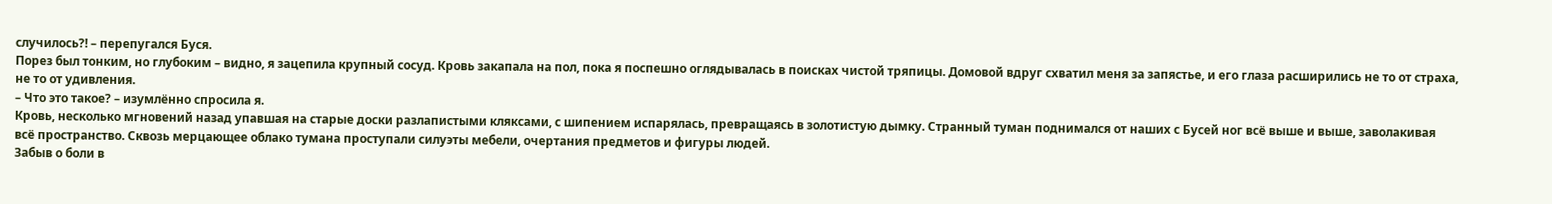случилось?! – перепугался Буся.
Порез был тонким, но глубоким – видно, я зацепила крупный сосуд. Кровь закапала на пол, пока я поспешно оглядывалась в поисках чистой тряпицы. Домовой вдруг схватил меня за запястье, и его глаза расширились не то от страха, не то от удивления.
– Что это такое? – изумлённо спросила я.
Кровь, несколько мгновений назад упавшая на старые доски разлапистыми кляксами, с шипением испарялась, превращаясь в золотистую дымку. Странный туман поднимался от наших с Бусей ног всё выше и выше, заволакивая всё пространство. Сквозь мерцающее облако тумана проступали силуэты мебели, очертания предметов и фигуры людей.
Забыв о боли в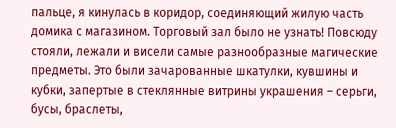пальце, я кинулась в коридор, соединяющий жилую часть домика с магазином. Торговый зал было не узнать! Повсюду стояли, лежали и висели самые разнообразные магические предметы. Это были зачарованные шкатулки, кувшины и кубки, запертые в стеклянные витрины украшения – серьги, бусы, браслеты,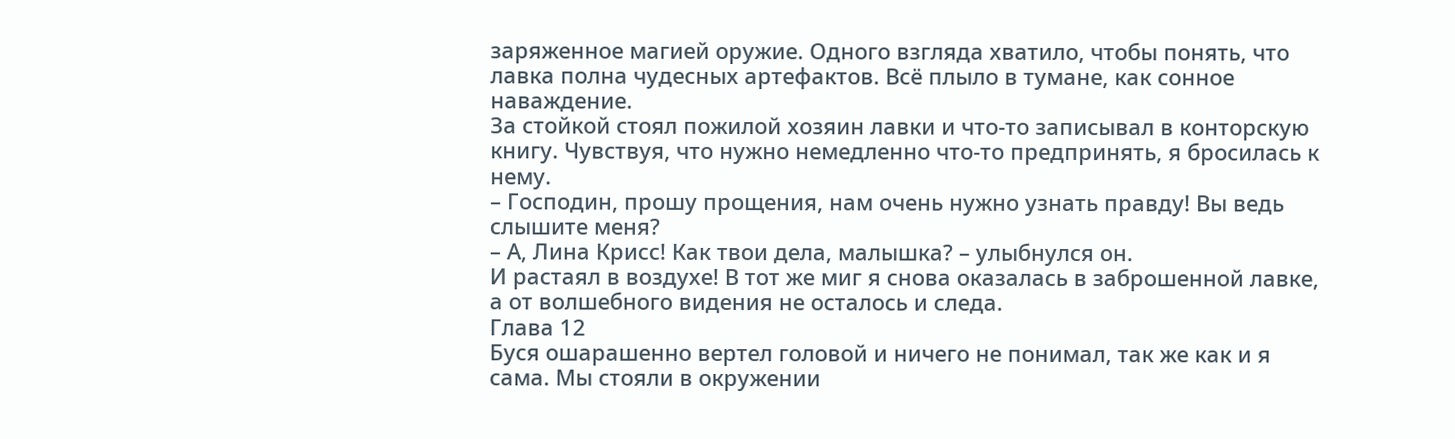заряженное магией оружие. Одного взгляда хватило, чтобы понять, что лавка полна чудесных артефактов. Всё плыло в тумане, как сонное наваждение.
За стойкой стоял пожилой хозяин лавки и что-то записывал в конторскую книгу. Чувствуя, что нужно немедленно что-то предпринять, я бросилась к нему.
– Господин, прошу прощения, нам очень нужно узнать правду! Вы ведь слышите меня?
– А, Лина Крисс! Как твои дела, малышка? – улыбнулся он.
И растаял в воздухе! В тот же миг я снова оказалась в заброшенной лавке, а от волшебного видения не осталось и следа.
Глава 12
Буся ошарашенно вертел головой и ничего не понимал, так же как и я сама. Мы стояли в окружении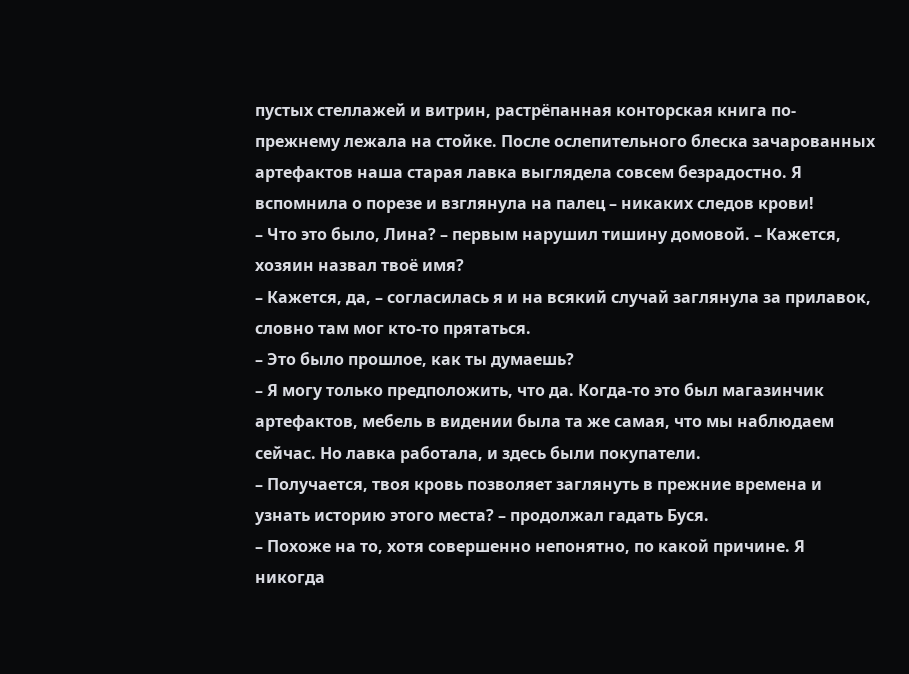пустых стеллажей и витрин, растрёпанная конторская книга по-прежнему лежала на стойке. После ослепительного блеска зачарованных артефактов наша старая лавка выглядела совсем безрадостно. Я вспомнила о порезе и взглянула на палец – никаких следов крови!
– Что это было, Лина? – первым нарушил тишину домовой. – Кажется, хозяин назвал твоё имя?
– Кажется, да, – согласилась я и на всякий случай заглянула за прилавок, словно там мог кто-то прятаться.
– Это было прошлое, как ты думаешь?
– Я могу только предположить, что да. Когда-то это был магазинчик артефактов, мебель в видении была та же самая, что мы наблюдаем сейчас. Но лавка работала, и здесь были покупатели.
– Получается, твоя кровь позволяет заглянуть в прежние времена и узнать историю этого места? – продолжал гадать Буся.
– Похоже на то, хотя совершенно непонятно, по какой причине. Я никогда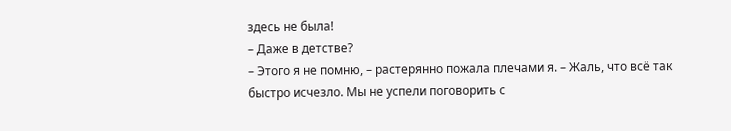здесь не была!
– Даже в детстве?
– Этого я не помню, – растерянно пожала плечами я. – Жаль, что всё так быстро исчезло. Мы не успели поговорить с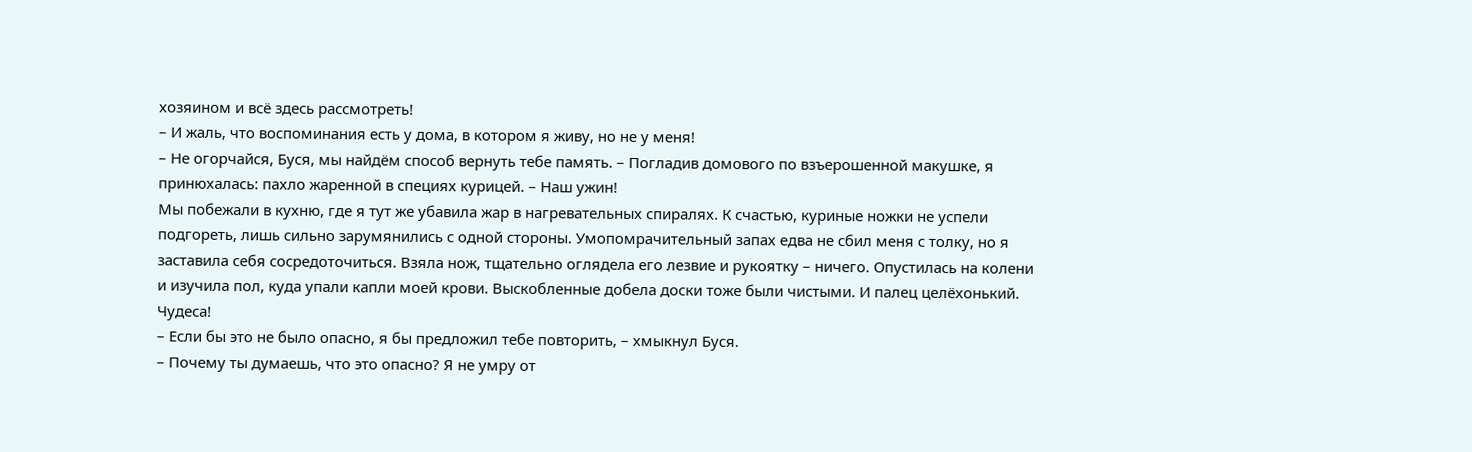хозяином и всё здесь рассмотреть!
– И жаль, что воспоминания есть у дома, в котором я живу, но не у меня!
– Не огорчайся, Буся, мы найдём способ вернуть тебе память. – Погладив домового по взъерошенной макушке, я принюхалась: пахло жаренной в специях курицей. – Наш ужин!
Мы побежали в кухню, где я тут же убавила жар в нагревательных спиралях. К счастью, куриные ножки не успели подгореть, лишь сильно зарумянились с одной стороны. Умопомрачительный запах едва не сбил меня с толку, но я заставила себя сосредоточиться. Взяла нож, тщательно оглядела его лезвие и рукоятку – ничего. Опустилась на колени и изучила пол, куда упали капли моей крови. Выскобленные добела доски тоже были чистыми. И палец целёхонький. Чудеса!
– Если бы это не было опасно, я бы предложил тебе повторить, – хмыкнул Буся.
– Почему ты думаешь, что это опасно? Я не умру от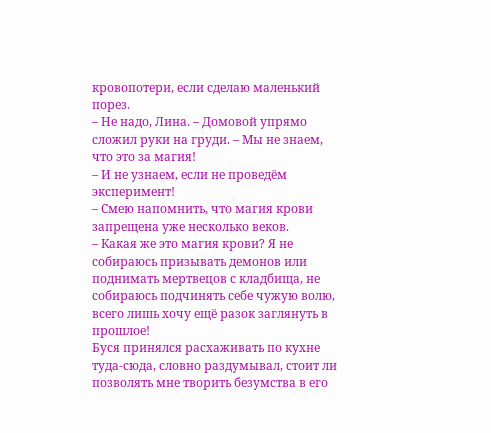кровопотери, если сделаю маленький порез.
– Не надо, Лина. – Домовой упрямо сложил руки на груди. – Мы не знаем, что это за магия!
– И не узнаем, если не проведём эксперимент!
– Смею напомнить, что магия крови запрещена уже несколько веков.
– Какая же это магия крови? Я не собираюсь призывать демонов или поднимать мертвецов с кладбища, не собираюсь подчинять себе чужую волю, всего лишь хочу ещё разок заглянуть в прошлое!
Буся принялся расхаживать по кухне туда-сюда, словно раздумывал, стоит ли позволять мне творить безумства в его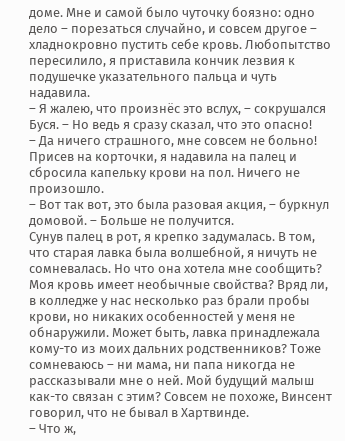доме. Мне и самой было чуточку боязно: одно дело – порезаться случайно, и совсем другое – хладнокровно пустить себе кровь. Любопытство пересилило, я приставила кончик лезвия к подушечке указательного пальца и чуть надавила.
– Я жалею, что произнёс это вслух, – сокрушался Буся. – Но ведь я сразу сказал, что это опасно!
– Да ничего страшного, мне совсем не больно!
Присев на корточки, я надавила на палец и сбросила капельку крови на пол. Ничего не произошло.
– Вот так вот, это была разовая акция, – буркнул домовой. – Больше не получится.
Сунув палец в рот, я крепко задумалась. В том, что старая лавка была волшебной, я ничуть не сомневалась. Но что она хотела мне сообщить? Моя кровь имеет необычные свойства? Вряд ли, в колледже у нас несколько раз брали пробы крови, но никаких особенностей у меня не обнаружили. Может быть, лавка принадлежала кому-то из моих дальних родственников? Тоже сомневаюсь – ни мама, ни папа никогда не рассказывали мне о ней. Мой будущий малыш как-то связан с этим? Совсем не похоже, Винсент говорил, что не бывал в Хартвинде.
– Что ж,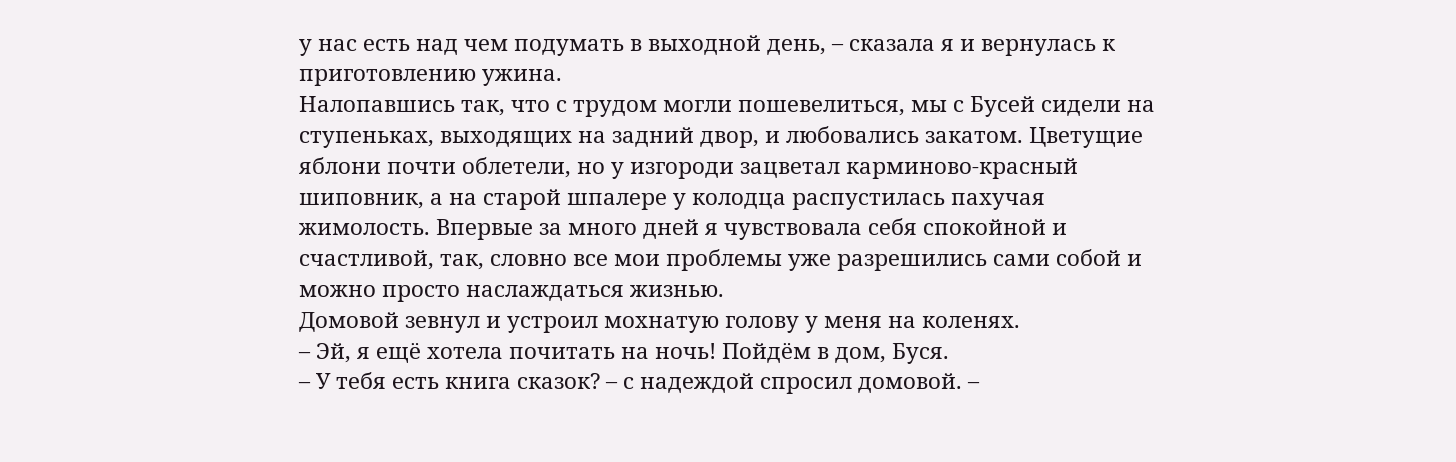у нас есть над чем подумать в выходной день, – сказала я и вернулась к приготовлению ужина.
Налопавшись так, что с трудом могли пошевелиться, мы с Бусей сидели на ступеньках, выходящих на задний двор, и любовались закатом. Цветущие яблони почти облетели, но у изгороди зацветал карминово-красный шиповник, а на старой шпалере у колодца распустилась пахучая жимолость. Впервые за много дней я чувствовала себя спокойной и счастливой, так, словно все мои проблемы уже разрешились сами собой и можно просто наслаждаться жизнью.
Домовой зевнул и устроил мохнатую голову у меня на коленях.
– Эй, я ещё хотела почитать на ночь! Пойдём в дом, Буся.
– У тебя есть книга сказок? – с надеждой спросил домовой. –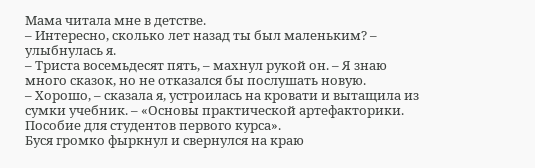Мама читала мне в детстве.
– Интересно, сколько лет назад ты был маленьким? – улыбнулась я.
– Триста восемьдесят пять, – махнул рукой он. – Я знаю много сказок, но не отказался бы послушать новую.
– Хорошо, – сказала я, устроилась на кровати и вытащила из сумки учебник. – «Основы практической артефакторики. Пособие для студентов первого курса».
Буся громко фыркнул и свернулся на краю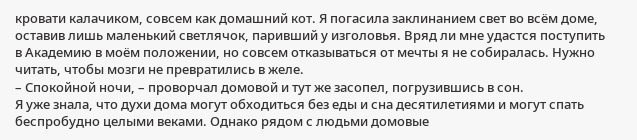кровати калачиком, совсем как домашний кот. Я погасила заклинанием свет во всём доме, оставив лишь маленький светлячок, паривший у изголовья. Вряд ли мне удастся поступить в Академию в моём положении, но совсем отказываться от мечты я не собиралась. Нужно читать, чтобы мозги не превратились в желе.
– Спокойной ночи, – проворчал домовой и тут же засопел, погрузившись в сон.
Я уже знала, что духи дома могут обходиться без еды и сна десятилетиями и могут спать беспробудно целыми веками. Однако рядом с людьми домовые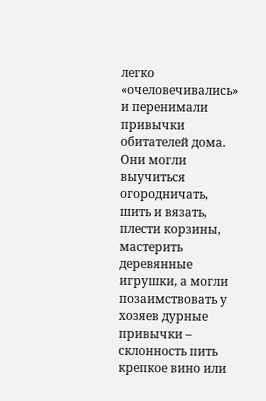легко «очеловечивались» и перенимали привычки обитателей дома. Они могли выучиться огородничать, шить и вязать, плести корзины, мастерить деревянные игрушки, а могли позаимствовать у хозяев дурные привычки – склонность пить крепкое вино или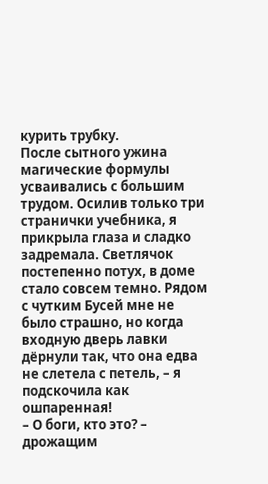курить трубку.
После сытного ужина магические формулы усваивались с большим трудом. Осилив только три странички учебника, я прикрыла глаза и сладко задремала. Светлячок постепенно потух, в доме стало совсем темно. Рядом с чутким Бусей мне не было страшно, но когда входную дверь лавки дёрнули так, что она едва не слетела с петель, – я подскочила как ошпаренная!
– О боги, кто это? – дрожащим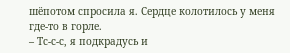шёпотом спросила я. Сердце колотилось у меня где-то в горле.
– Тс-с-с, я подкрадусь и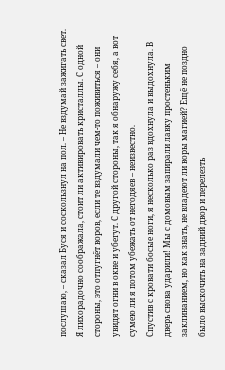послушаю, – сказал Буся и соскользнул на пол. – Не вздумай зажигать свет.
Я лихорадочно соображала, стоит ли активировать кристаллы. С одной стороны, это отпугнёт воров, если те вздумали чем-то поживиться – они увидят огни в окне и убегут. С другой стороны, так я обнаружу себя, а вот сумею ли я потом убежать от негодяев – неизвестно.
Спустив с кровати босые ноги, я несколько раз вдохнула и выдохнула. В дверь снова ударили! Мы с домовым запирали лавку простеньким заклинанием, но как знать, не владеют ли воры магией? Ещё не поздно было выскочить на задний двор и перелезть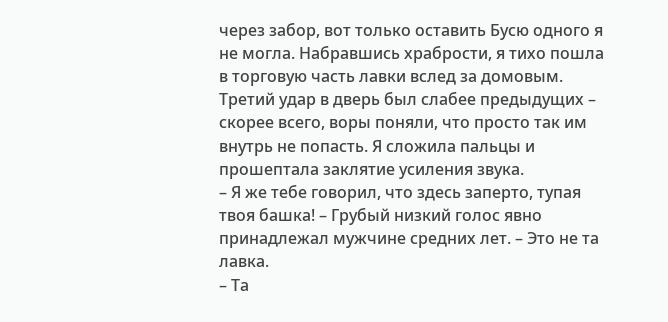через забор, вот только оставить Бусю одного я не могла. Набравшись храбрости, я тихо пошла в торговую часть лавки вслед за домовым.
Третий удар в дверь был слабее предыдущих – скорее всего, воры поняли, что просто так им внутрь не попасть. Я сложила пальцы и прошептала заклятие усиления звука.
– Я же тебе говорил, что здесь заперто, тупая твоя башка! – Грубый низкий голос явно принадлежал мужчине средних лет. – Это не та лавка.
– Та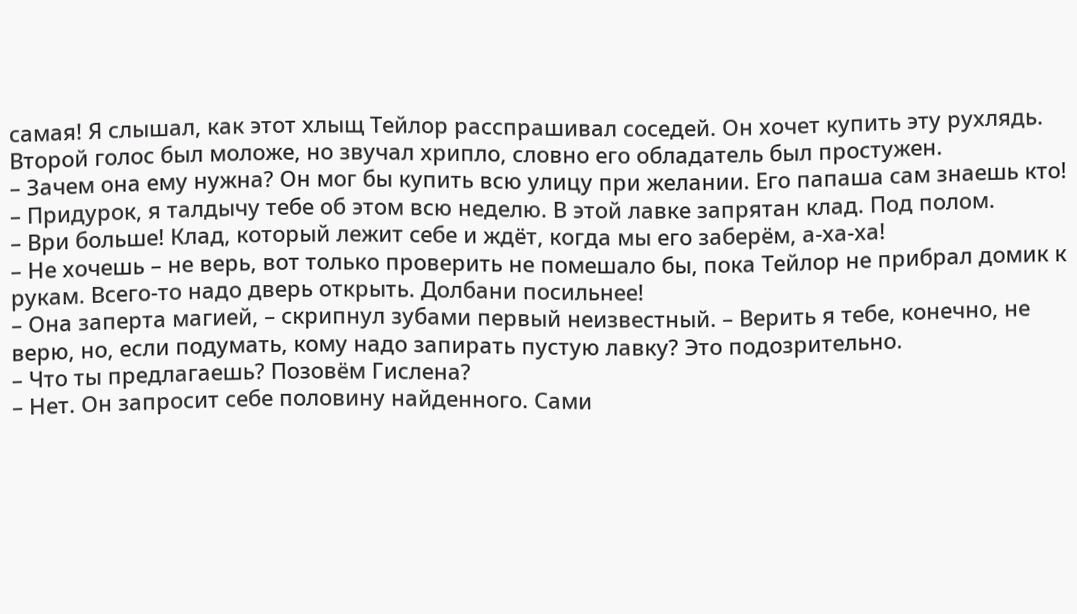самая! Я слышал, как этот хлыщ Тейлор расспрашивал соседей. Он хочет купить эту рухлядь.
Второй голос был моложе, но звучал хрипло, словно его обладатель был простужен.
– Зачем она ему нужна? Он мог бы купить всю улицу при желании. Его папаша сам знаешь кто!
– Придурок, я талдычу тебе об этом всю неделю. В этой лавке запрятан клад. Под полом.
– Ври больше! Клад, который лежит себе и ждёт, когда мы его заберём, а-ха-ха!
– Не хочешь – не верь, вот только проверить не помешало бы, пока Тейлор не прибрал домик к рукам. Всего-то надо дверь открыть. Долбани посильнее!
– Она заперта магией, – скрипнул зубами первый неизвестный. – Верить я тебе, конечно, не верю, но, если подумать, кому надо запирать пустую лавку? Это подозрительно.
– Что ты предлагаешь? Позовём Гислена?
– Нет. Он запросит себе половину найденного. Сами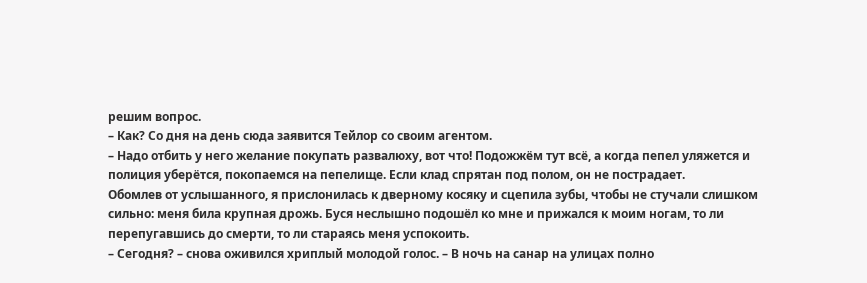решим вопрос.
– Как? Со дня на день сюда заявится Тейлор со своим агентом.
– Надо отбить у него желание покупать развалюху, вот что! Подожжём тут всё, а когда пепел уляжется и полиция уберётся, покопаемся на пепелище. Если клад спрятан под полом, он не пострадает.
Обомлев от услышанного, я прислонилась к дверному косяку и сцепила зубы, чтобы не стучали слишком сильно: меня била крупная дрожь. Буся неслышно подошёл ко мне и прижался к моим ногам, то ли перепугавшись до смерти, то ли стараясь меня успокоить.
– Сегодня? – снова оживился хриплый молодой голос. – В ночь на санар на улицах полно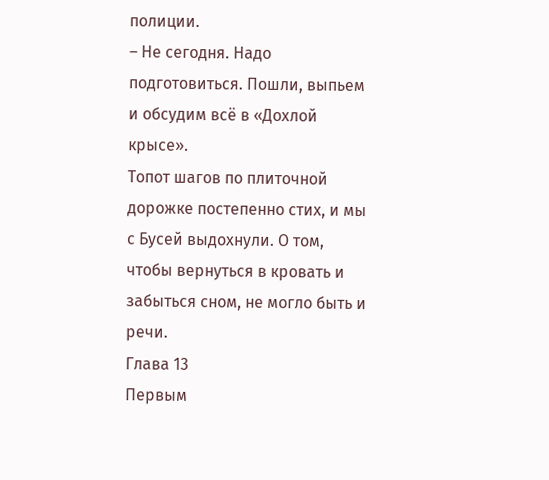полиции.
– Не сегодня. Надо подготовиться. Пошли, выпьем и обсудим всё в «Дохлой крысе».
Топот шагов по плиточной дорожке постепенно стих, и мы с Бусей выдохнули. О том, чтобы вернуться в кровать и забыться сном, не могло быть и речи.
Глава 13
Первым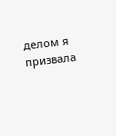делом я призвала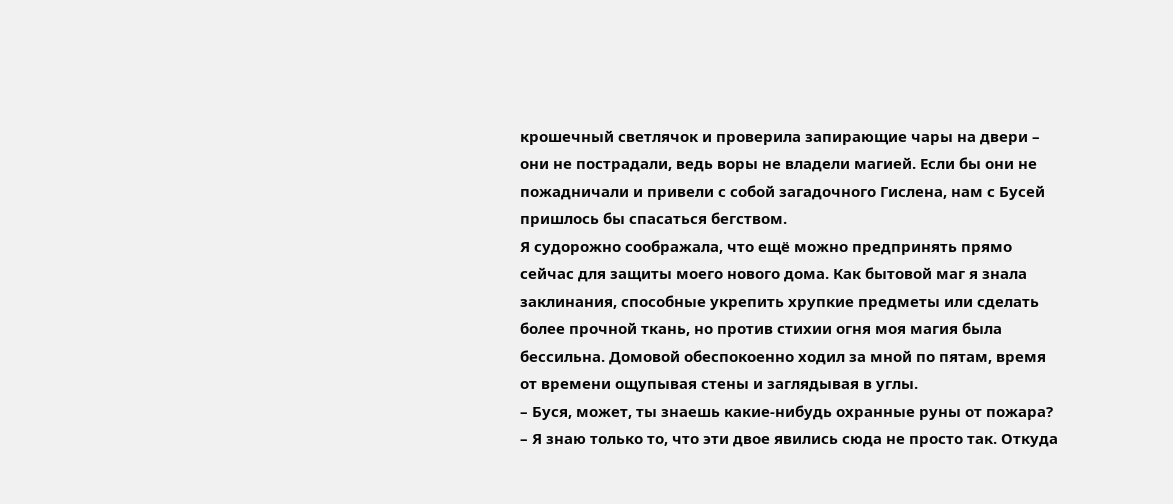крошечный светлячок и проверила запирающие чары на двери – они не пострадали, ведь воры не владели магией. Если бы они не пожадничали и привели с собой загадочного Гислена, нам с Бусей пришлось бы спасаться бегством.
Я судорожно соображала, что ещё можно предпринять прямо сейчас для защиты моего нового дома. Как бытовой маг я знала заклинания, способные укрепить хрупкие предметы или сделать более прочной ткань, но против стихии огня моя магия была бессильна. Домовой обеспокоенно ходил за мной по пятам, время от времени ощупывая стены и заглядывая в углы.
– Буся, может, ты знаешь какие-нибудь охранные руны от пожара?
– Я знаю только то, что эти двое явились сюда не просто так. Откуда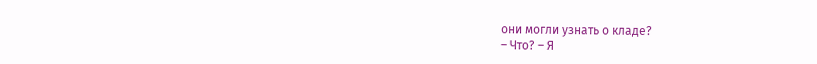они могли узнать о кладе?
– Что? – Я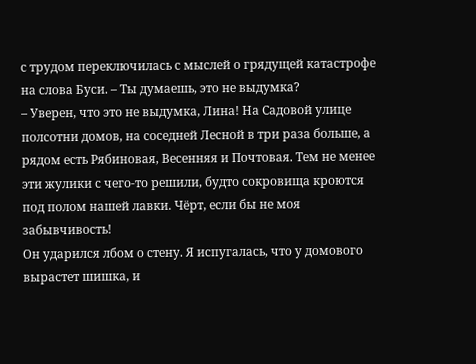с трудом переключилась с мыслей о грядущей катастрофе на слова Буси. – Ты думаешь, это не выдумка?
– Уверен, что это не выдумка, Лина! На Садовой улице полсотни домов, на соседней Лесной в три раза больше, а рядом есть Рябиновая, Весенняя и Почтовая. Тем не менее эти жулики с чего-то решили, будто сокровища кроются под полом нашей лавки. Чёрт, если бы не моя забывчивость!
Он ударился лбом о стену. Я испугалась, что у домового вырастет шишка, и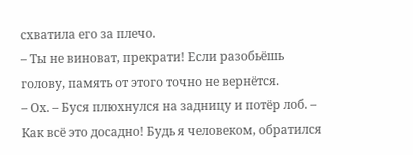схватила его за плечо.
– Ты не виноват, прекрати! Если разобьёшь голову, память от этого точно не вернётся.
– Ох. – Буся плюхнулся на задницу и потёр лоб. – Как всё это досадно! Будь я человеком, обратился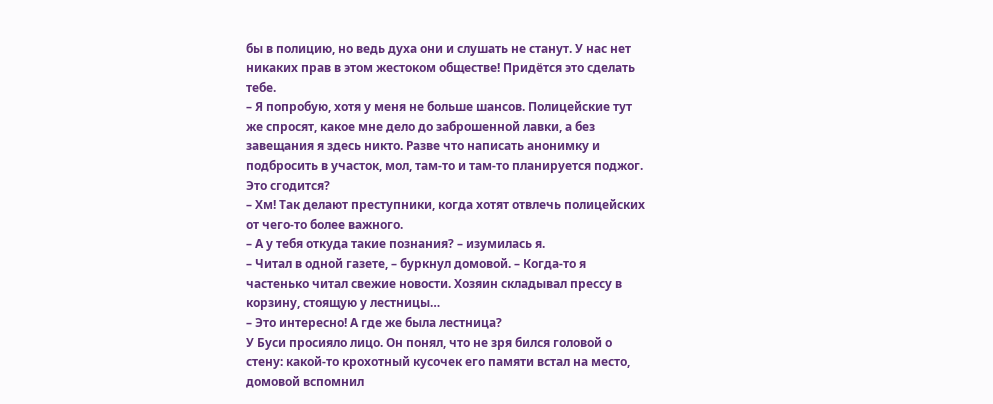бы в полицию, но ведь духа они и слушать не станут. У нас нет никаких прав в этом жестоком обществе! Придётся это сделать тебе.
– Я попробую, хотя у меня не больше шансов. Полицейские тут же спросят, какое мне дело до заброшенной лавки, а без завещания я здесь никто. Разве что написать анонимку и подбросить в участок, мол, там-то и там-то планируется поджог. Это сгодится?
– Хм! Так делают преступники, когда хотят отвлечь полицейских от чего-то более важного.
– А у тебя откуда такие познания? – изумилась я.
– Читал в одной газете, – буркнул домовой. – Когда-то я частенько читал свежие новости. Хозяин складывал прессу в корзину, стоящую у лестницы…
– Это интересно! А где же была лестница?
У Буси просияло лицо. Он понял, что не зря бился головой о стену: какой-то крохотный кусочек его памяти встал на место, домовой вспомнил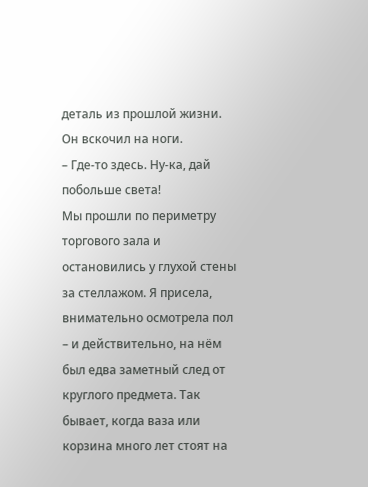деталь из прошлой жизни. Он вскочил на ноги.
– Где-то здесь. Ну-ка, дай побольше света!
Мы прошли по периметру торгового зала и остановились у глухой стены за стеллажом. Я присела, внимательно осмотрела пол – и действительно, на нём был едва заметный след от круглого предмета. Так бывает, когда ваза или корзина много лет стоят на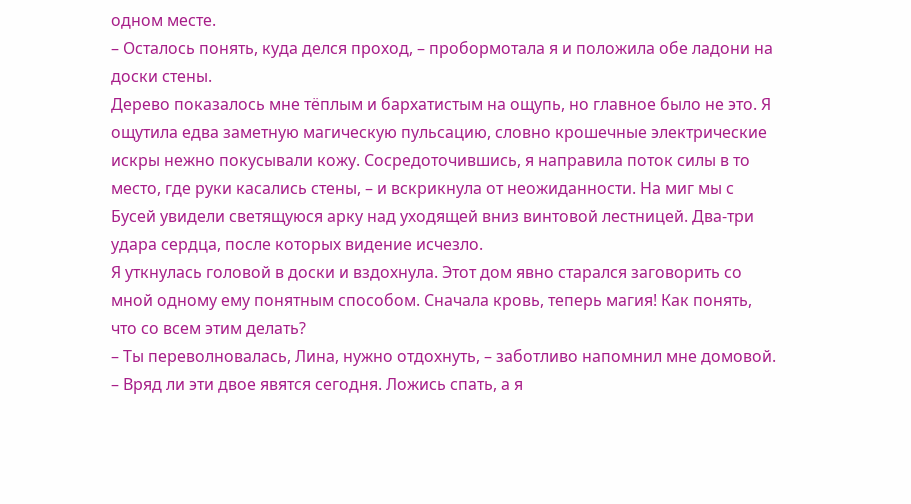одном месте.
– Осталось понять, куда делся проход, – пробормотала я и положила обе ладони на доски стены.
Дерево показалось мне тёплым и бархатистым на ощупь, но главное было не это. Я ощутила едва заметную магическую пульсацию, словно крошечные электрические искры нежно покусывали кожу. Сосредоточившись, я направила поток силы в то место, где руки касались стены, – и вскрикнула от неожиданности. На миг мы с Бусей увидели светящуюся арку над уходящей вниз винтовой лестницей. Два-три удара сердца, после которых видение исчезло.
Я уткнулась головой в доски и вздохнула. Этот дом явно старался заговорить со мной одному ему понятным способом. Сначала кровь, теперь магия! Как понять, что со всем этим делать?
– Ты переволновалась, Лина, нужно отдохнуть, – заботливо напомнил мне домовой. – Вряд ли эти двое явятся сегодня. Ложись спать, а я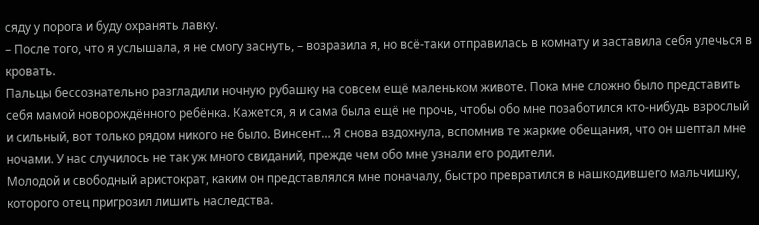сяду у порога и буду охранять лавку.
– После того, что я услышала, я не смогу заснуть, – возразила я, но всё-таки отправилась в комнату и заставила себя улечься в кровать.
Пальцы бессознательно разгладили ночную рубашку на совсем ещё маленьком животе. Пока мне сложно было представить себя мамой новорождённого ребёнка. Кажется, я и сама была ещё не прочь, чтобы обо мне позаботился кто-нибудь взрослый и сильный, вот только рядом никого не было. Винсент… Я снова вздохнула, вспомнив те жаркие обещания, что он шептал мне ночами. У нас случилось не так уж много свиданий, прежде чем обо мне узнали его родители.
Молодой и свободный аристократ, каким он представлялся мне поначалу, быстро превратился в нашкодившего мальчишку, которого отец пригрозил лишить наследства.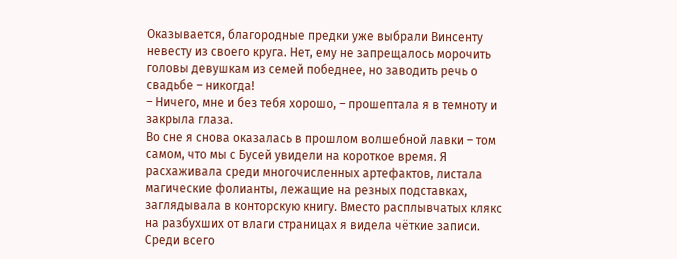Оказывается, благородные предки уже выбрали Винсенту невесту из своего круга. Нет, ему не запрещалось морочить головы девушкам из семей победнее, но заводить речь о свадьбе – никогда!
– Ничего, мне и без тебя хорошо, – прошептала я в темноту и закрыла глаза.
Во сне я снова оказалась в прошлом волшебной лавки – том самом, что мы с Бусей увидели на короткое время. Я расхаживала среди многочисленных артефактов, листала магические фолианты, лежащие на резных подставках, заглядывала в конторскую книгу. Вместо расплывчатых клякс на разбухших от влаги страницах я видела чёткие записи. Среди всего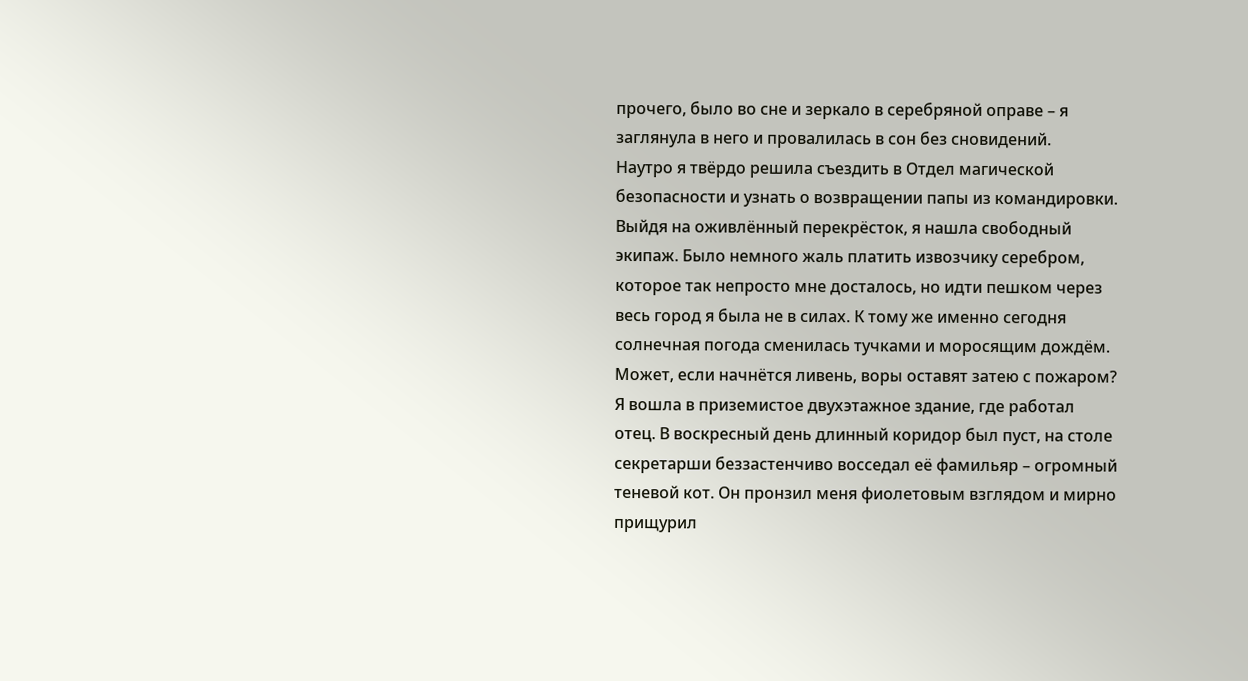прочего, было во сне и зеркало в серебряной оправе – я заглянула в него и провалилась в сон без сновидений.
Наутро я твёрдо решила съездить в Отдел магической безопасности и узнать о возвращении папы из командировки. Выйдя на оживлённый перекрёсток, я нашла свободный экипаж. Было немного жаль платить извозчику серебром, которое так непросто мне досталось, но идти пешком через весь город я была не в силах. К тому же именно сегодня солнечная погода сменилась тучками и моросящим дождём. Может, если начнётся ливень, воры оставят затею с пожаром?
Я вошла в приземистое двухэтажное здание, где работал отец. В воскресный день длинный коридор был пуст, на столе секретарши беззастенчиво восседал её фамильяр – огромный теневой кот. Он пронзил меня фиолетовым взглядом и мирно прищурил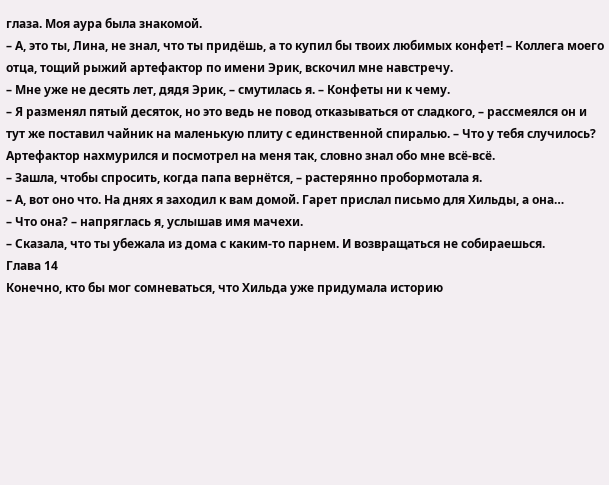глаза. Моя аура была знакомой.
– А, это ты, Лина, не знал, что ты придёшь, а то купил бы твоих любимых конфет! – Коллега моего отца, тощий рыжий артефактор по имени Эрик, вскочил мне навстречу.
– Мне уже не десять лет, дядя Эрик, – смутилась я. – Конфеты ни к чему.
– Я разменял пятый десяток, но это ведь не повод отказываться от сладкого, – рассмеялся он и тут же поставил чайник на маленькую плиту с единственной спиралью. – Что у тебя случилось?
Артефактор нахмурился и посмотрел на меня так, словно знал обо мне всё-всё.
– Зашла, чтобы спросить, когда папа вернётся, – растерянно пробормотала я.
– А, вот оно что. На днях я заходил к вам домой. Гарет прислал письмо для Хильды, а она…
– Что она? – напряглась я, услышав имя мачехи.
– Сказала, что ты убежала из дома с каким-то парнем. И возвращаться не собираешься.
Глава 14
Конечно, кто бы мог сомневаться, что Хильда уже придумала историю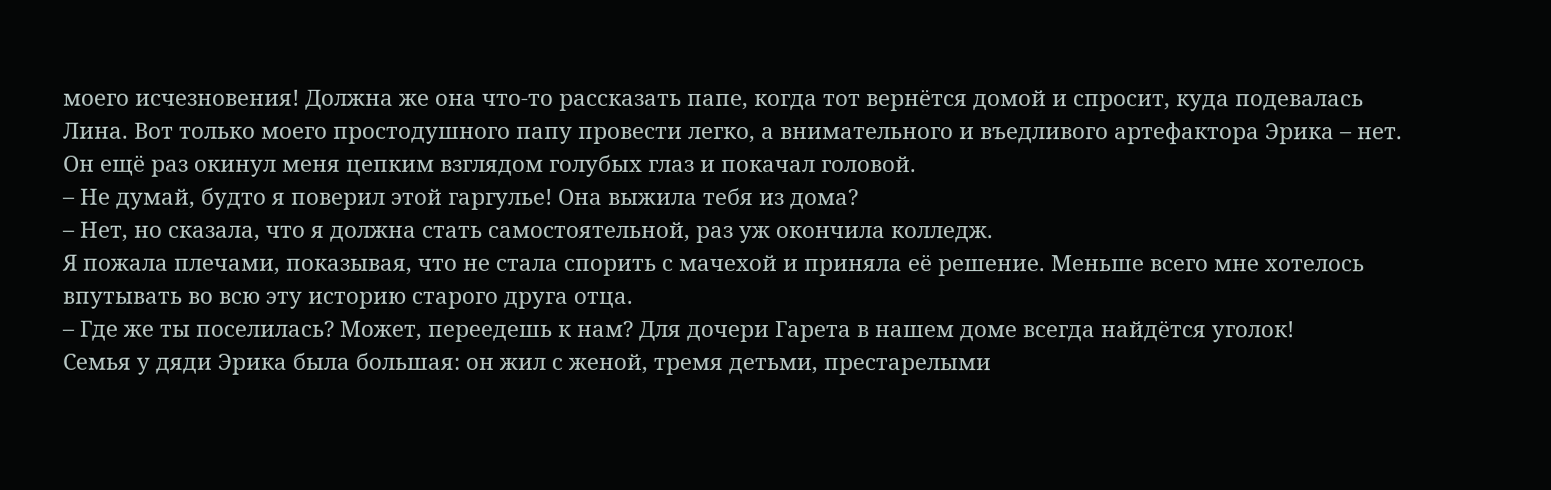моего исчезновения! Должна же она что-то рассказать папе, когда тот вернётся домой и спросит, куда подевалась Лина. Вот только моего простодушного папу провести легко, а внимательного и въедливого артефактора Эрика – нет. Он ещё раз окинул меня цепким взглядом голубых глаз и покачал головой.
– Не думай, будто я поверил этой гаргулье! Она выжила тебя из дома?
– Нет, но сказала, что я должна стать самостоятельной, раз уж окончила колледж.
Я пожала плечами, показывая, что не стала спорить с мачехой и приняла её решение. Меньше всего мне хотелось впутывать во всю эту историю старого друга отца.
– Где же ты поселилась? Может, переедешь к нам? Для дочери Гарета в нашем доме всегда найдётся уголок!
Семья у дяди Эрика была большая: он жил с женой, тремя детьми, престарелыми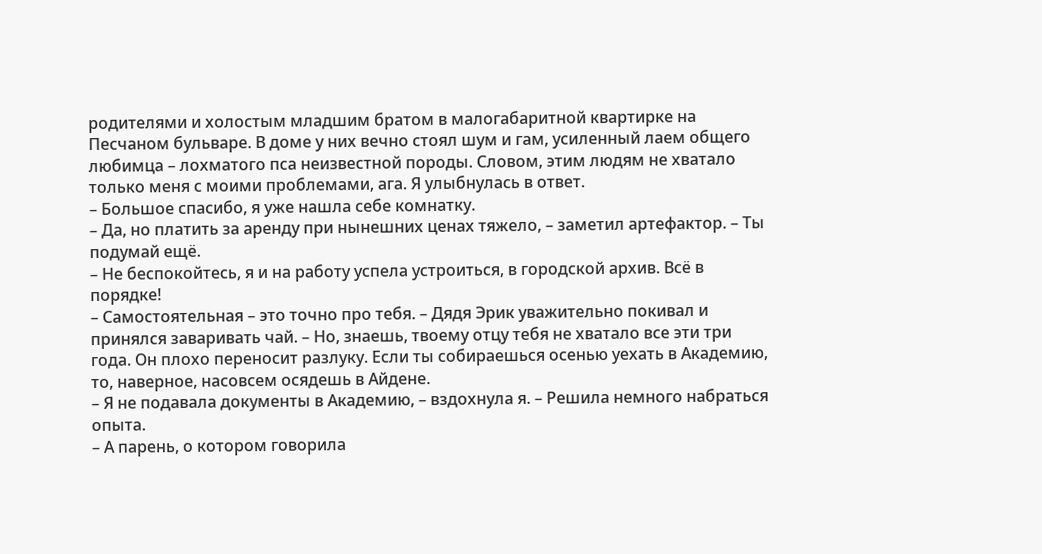родителями и холостым младшим братом в малогабаритной квартирке на Песчаном бульваре. В доме у них вечно стоял шум и гам, усиленный лаем общего любимца – лохматого пса неизвестной породы. Словом, этим людям не хватало только меня с моими проблемами, ага. Я улыбнулась в ответ.
– Большое спасибо, я уже нашла себе комнатку.
– Да, но платить за аренду при нынешних ценах тяжело, – заметил артефактор. – Ты подумай ещё.
– Не беспокойтесь, я и на работу успела устроиться, в городской архив. Всё в порядке!
– Самостоятельная – это точно про тебя. – Дядя Эрик уважительно покивал и принялся заваривать чай. – Но, знаешь, твоему отцу тебя не хватало все эти три года. Он плохо переносит разлуку. Если ты собираешься осенью уехать в Академию, то, наверное, насовсем осядешь в Айдене.
– Я не подавала документы в Академию, – вздохнула я. – Решила немного набраться опыта.
– А парень, о котором говорила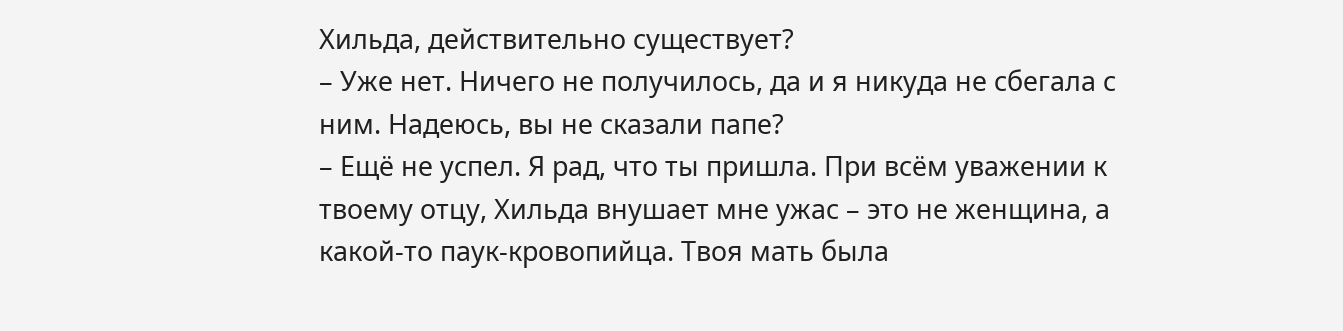Хильда, действительно существует?
– Уже нет. Ничего не получилось, да и я никуда не сбегала с ним. Надеюсь, вы не сказали папе?
– Ещё не успел. Я рад, что ты пришла. При всём уважении к твоему отцу, Хильда внушает мне ужас – это не женщина, а какой-то паук-кровопийца. Твоя мать была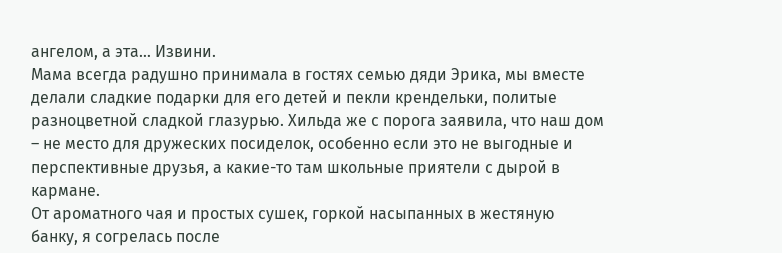ангелом, а эта… Извини.
Мама всегда радушно принимала в гостях семью дяди Эрика, мы вместе делали сладкие подарки для его детей и пекли крендельки, политые разноцветной сладкой глазурью. Хильда же с порога заявила, что наш дом – не место для дружеских посиделок, особенно если это не выгодные и перспективные друзья, а какие-то там школьные приятели с дырой в кармане.
От ароматного чая и простых сушек, горкой насыпанных в жестяную банку, я согрелась после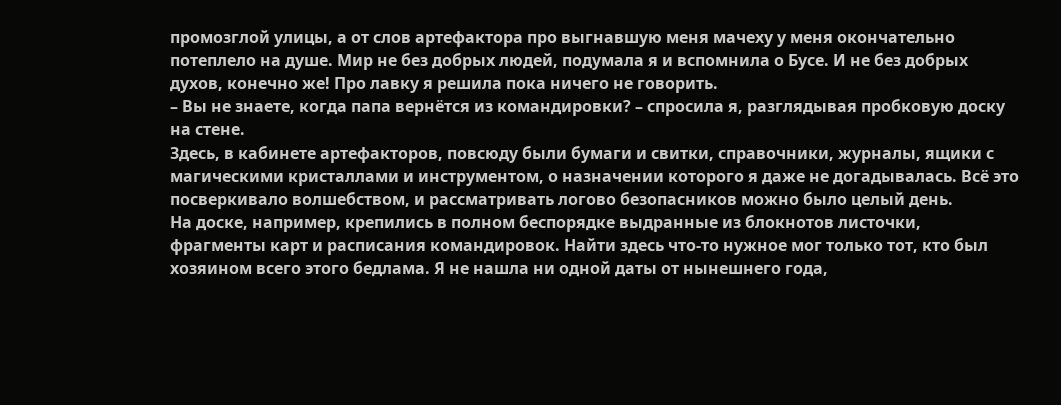промозглой улицы, а от слов артефактора про выгнавшую меня мачеху у меня окончательно потеплело на душе. Мир не без добрых людей, подумала я и вспомнила о Бусе. И не без добрых духов, конечно же! Про лавку я решила пока ничего не говорить.
– Вы не знаете, когда папа вернётся из командировки? – спросила я, разглядывая пробковую доску на стене.
Здесь, в кабинете артефакторов, повсюду были бумаги и свитки, справочники, журналы, ящики с магическими кристаллами и инструментом, о назначении которого я даже не догадывалась. Всё это посверкивало волшебством, и рассматривать логово безопасников можно было целый день.
На доске, например, крепились в полном беспорядке выдранные из блокнотов листочки, фрагменты карт и расписания командировок. Найти здесь что-то нужное мог только тот, кто был хозяином всего этого бедлама. Я не нашла ни одной даты от нынешнего года,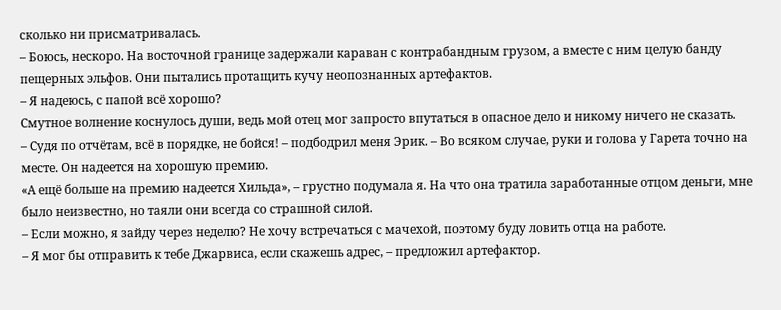сколько ни присматривалась.
– Боюсь, нескоро. На восточной границе задержали караван с контрабандным грузом, а вместе с ним целую банду пещерных эльфов. Они пытались протащить кучу неопознанных артефактов.
– Я надеюсь, с папой всё хорошо?
Смутное волнение коснулось души, ведь мой отец мог запросто впутаться в опасное дело и никому ничего не сказать.
– Судя по отчётам, всё в порядке, не бойся! – подбодрил меня Эрик. – Во всяком случае, руки и голова у Гарета точно на месте. Он надеется на хорошую премию.
«А ещё больше на премию надеется Хильда», – грустно подумала я. На что она тратила заработанные отцом деньги, мне было неизвестно, но таяли они всегда со страшной силой.
– Если можно, я зайду через неделю? Не хочу встречаться с мачехой, поэтому буду ловить отца на работе.
– Я мог бы отправить к тебе Джарвиса, если скажешь адрес, – предложил артефактор.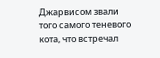Джарвисом звали того самого теневого кота, что встречал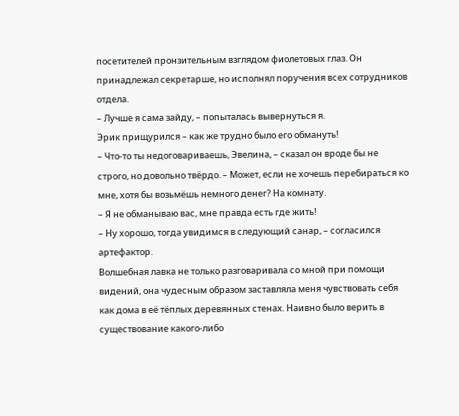посетителей пронзительным взглядом фиолетовых глаз. Он принадлежал секретарше, но исполнял поручения всех сотрудников отдела.
– Лучше я сама зайду, – попыталась вывернуться я.
Эрик прищурился – как же трудно было его обмануть!
– Что-то ты недоговариваешь, Эвелина, – сказал он вроде бы не строго, но довольно твёрдо. – Может, если не хочешь перебираться ко мне, хотя бы возьмёшь немного денег? На комнату.
– Я не обманываю вас, мне правда есть где жить!
– Ну хорошо, тогда увидимся в следующий санар, – согласился артефактор.
Волшебная лавка не только разговаривала со мной при помощи видений, она чудесным образом заставляла меня чувствовать себя как дома в её тёплых деревянных стенах. Наивно было верить в существование какого-либо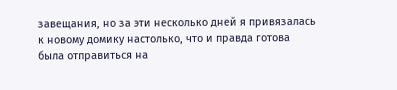завещания, но за эти несколько дней я привязалась к новому домику настолько, что и правда готова была отправиться на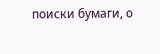поиски бумаги, о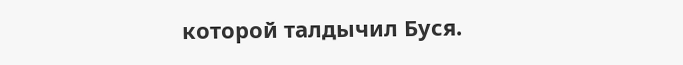которой талдычил Буся.